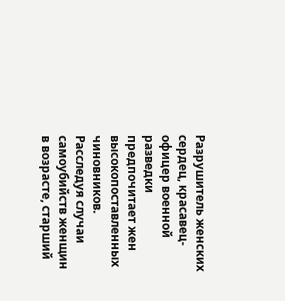Разрушитель женских сердец, красавец-офицер военной разведки предпочитает жен высокопоставленных чиновников. Расследуя случаи самоубийств женщин в возрасте, старший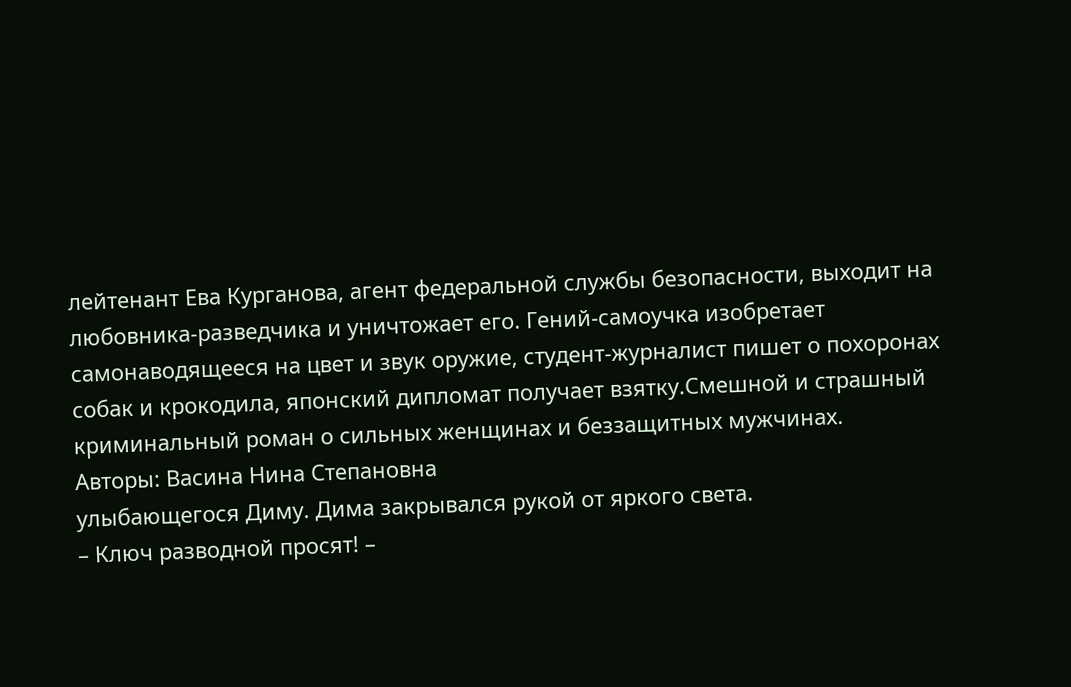лейтенант Ева Курганова, агент федеральной службы безопасности, выходит на любовника-разведчика и уничтожает его. Гений-самоучка изобретает самонаводящееся на цвет и звук оружие, студент-журналист пишет о похоронах собак и крокодила, японский дипломат получает взятку.Смешной и страшный криминальный роман о сильных женщинах и беззащитных мужчинах.
Авторы: Васина Нина Степановна
улыбающегося Диму. Дима закрывался рукой от яркого света.
– Ключ разводной просят! –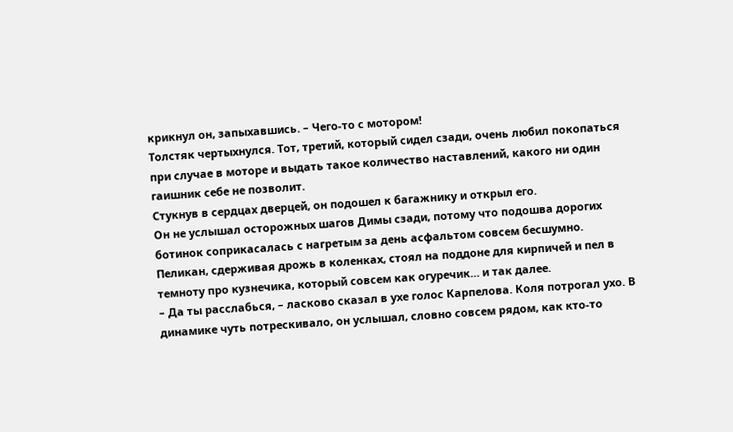крикнул он, запыхавшись. – Чего-то с мотором!
Толстяк чертыхнулся. Тот, третий, который сидел сзади, очень любил покопаться при случае в моторе и выдать такое количество наставлений, какого ни один гаишник себе не позволит.
Стукнув в сердцах дверцей, он подошел к багажнику и открыл его.
Он не услышал осторожных шагов Димы сзади, потому что подошва дорогих ботинок соприкасалась с нагретым за день асфальтом совсем бесшумно.
Пеликан, сдерживая дрожь в коленках, стоял на поддоне для кирпичей и пел в темноту про кузнечика, который совсем как огуречик… и так далее.
– Да ты расслабься, – ласково сказал в ухе голос Карпелова. Коля потрогал ухо. В динамике чуть потрескивало, он услышал, словно совсем рядом, как кто-то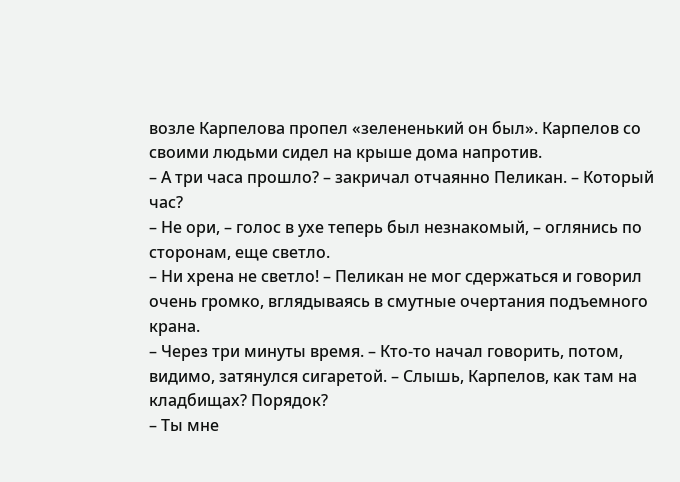возле Карпелова пропел «зелененький он был». Карпелов со своими людьми сидел на крыше дома напротив.
– А три часа прошло? – закричал отчаянно Пеликан. – Который час?
– Не ори, – голос в ухе теперь был незнакомый, – оглянись по сторонам, еще светло.
– Ни хрена не светло! – Пеликан не мог сдержаться и говорил очень громко, вглядываясь в смутные очертания подъемного крана.
– Через три минуты время. – Кто-то начал говорить, потом, видимо, затянулся сигаретой. – Слышь, Карпелов, как там на кладбищах? Порядок?
– Ты мне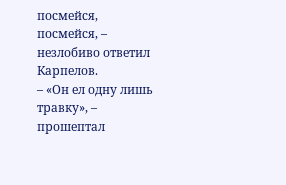посмейся, посмейся, – незлобиво ответил Карпелов.
– «Он ел одну лишь травку», – прошептал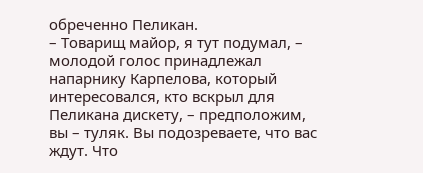обреченно Пеликан.
– Товарищ майор, я тут подумал, – молодой голос принадлежал напарнику Карпелова, который интересовался, кто вскрыл для Пеликана дискету, – предположим, вы – туляк. Вы подозреваете, что вас ждут. Что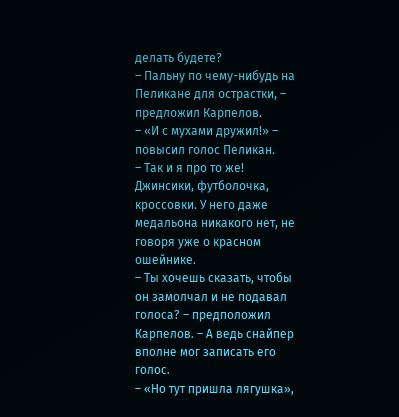делать будете?
– Пальну по чему-нибудь на Пеликане для острастки, – предложил Карпелов.
– «И с мухами дружил!» – повысил голос Пеликан.
– Так и я про то же! Джинсики, футболочка, кроссовки. У него даже медальона никакого нет, не говоря уже о красном ошейнике.
– Ты хочешь сказать, чтобы он замолчал и не подавал голоса? – предположил Карпелов. – А ведь снайпер вполне мог записать его голос.
– «Но тут пришла лягушка»,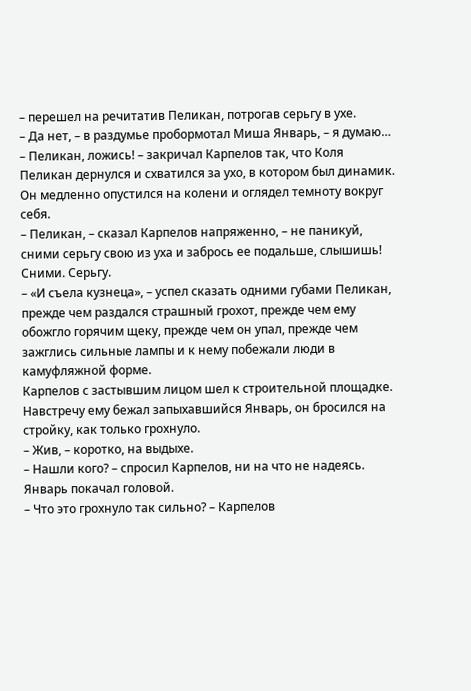– перешел на речитатив Пеликан, потрогав серьгу в ухе.
– Да нет, – в раздумье пробормотал Миша Январь, – я думаю…
– Пеликан, ложись! – закричал Карпелов так, что Коля Пеликан дернулся и схватился за ухо, в котором был динамик. Он медленно опустился на колени и оглядел темноту вокруг себя.
– Пеликан, – сказал Карпелов напряженно, – не паникуй, сними серьгу свою из уха и забрось ее подальше, слышишь! Сними. Серьгу.
– «И съела кузнеца», – успел сказать одними губами Пеликан, прежде чем раздался страшный грохот, прежде чем ему обожгло горячим щеку, прежде чем он упал, прежде чем зажглись сильные лампы и к нему побежали люди в камуфляжной форме.
Карпелов с застывшим лицом шел к строительной площадке. Навстречу ему бежал запыхавшийся Январь, он бросился на стройку, как только грохнуло.
– Жив, – коротко, на выдыхе.
– Нашли кого? – спросил Карпелов, ни на что не надеясь. Январь покачал головой.
– Что это грохнуло так сильно? – Карпелов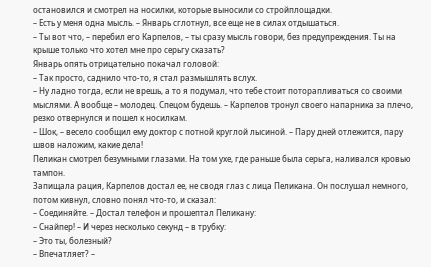остановился и смотрел на носилки, которые выносили со стройплощадки.
– Есть у меня одна мысль. – Январь сглотнул, все еще не в силах отдышаться.
– Ты вот что, – перебил его Карпелов, – ты сразу мысль говори, без предупреждения. Ты на крыше только что хотел мне про серьгу сказать?
Январь опять отрицательно покачал головой:
– Так просто, саднило что-то, я стал размышлять вслух.
– Ну ладно тогда, если не врешь, а то я подумал, что тебе стоит поторапливаться со своими мыслями. А вообще – молодец. Спецом будешь. – Карпелов тронул своего напарника за плечо, резко отвернулся и пошел к носилкам.
– Шок, – весело сообщил ему доктор с потной круглой лысиной. – Пару дней отлежится, пару швов наложим, какие дела!
Пеликан смотрел безумными глазами. На том ухе, где раньше была серьга, наливался кровью тампон.
Запищала рация, Карпелов достал ее, не сводя глаз с лица Пеликана. Он послушал немного, потом кивнул, словно понял что-то, и сказал:
– Соединяйте. – Достал телефон и прошептал Пеликану:
– Снайпер! – И через несколько секунд – в трубку:
– Это ты, болезный?
– Впечатляет? –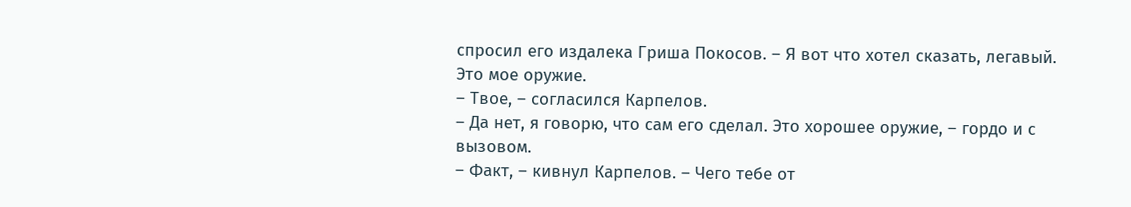спросил его издалека Гриша Покосов. – Я вот что хотел сказать, легавый. Это мое оружие.
– Твое, – согласился Карпелов.
– Да нет, я говорю, что сам его сделал. Это хорошее оружие, – гордо и с вызовом.
– Факт, – кивнул Карпелов. – Чего тебе от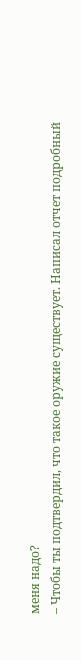меня надо?
– Чтобы ты подтвердил, что такое оружие существует. Написал отчет подробный